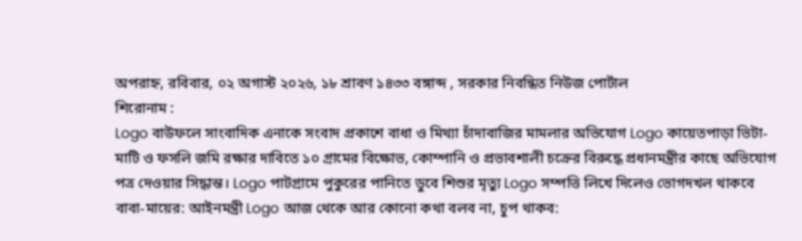অপরাহ্ন, রবিবার, ০২ অগাস্ট ২০২৬, ১৮ শ্রাবণ ১৪৩৩ বঙ্গাব্দ , সরকার নিবন্ধিত নিউজ পোর্টাল
শিরোনাম :
Logo বাউফলে সাংবাদিক এনাকে সংবাদ প্রকাশে বাধা ও মিথ্যা চাঁদাবাজির মামলার অভিযোগ Logo কায়েতপাড়া ভিটা-মাটি ও ফসলি জমি রক্ষার দাবিতে ১০ গ্রামের বিক্ষোভ, কোম্পানি ও প্রভাবশালী চক্রের বিরুদ্ধে প্রধানমন্ত্রীর কাছে অভিযোগ পত্র দেওয়ার সিদ্ধান্ত। Logo পাটগ্রামে পুকুরের পানিতে ডুবে শিশুর মৃত্যু Logo সম্পত্তি লিখে দিলেও ভোগদখল থাকবে বাবা-মায়ের: আইনমন্ত্রী Logo আজ থেকে আর কোনো কথা বলব না, চুপ থাকব: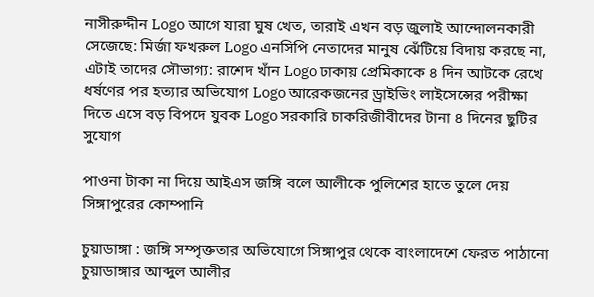নাসীরুদ্দীন Logo আগে যারা ঘুষ খেত, তারাই এখন বড় জুলাই আন্দোলনকারী সেজেছে: মির্জা ফখরুল Logo এনসিপি নেতাদের মানুষ ঝেঁটিয়ে বিদায় করছে না, এটাই তাদের সৌভাগ্য: রাশেদ খাঁন Logo ঢাকায় প্রেমিকাকে ৪ দিন আটকে রেখে ধর্ষণের পর হত্যার অভিযোগ Logo আরেকজনের ড্রাইভিং লাইসেন্সের পরীক্ষা দিতে এসে বড় বিপদে যুবক Logo সরকারি চাকরিজীবীদের টানা ৪ দিনের ছুটির সুযোগ

পাওনা টাকা না দিয়ে আইএস জঙ্গি বলে আলীকে পুলিশের হাতে তুলে দেয় সিঙ্গাপুরের কোম্পানি

চুয়াডাঙ্গা : জঙ্গি সম্পৃক্ততার অভিযোগে সিঙ্গাপুর থেকে বাংলাদেশে ফেরত পাঠানো চুয়াডাঙ্গার আব্দুল আলীর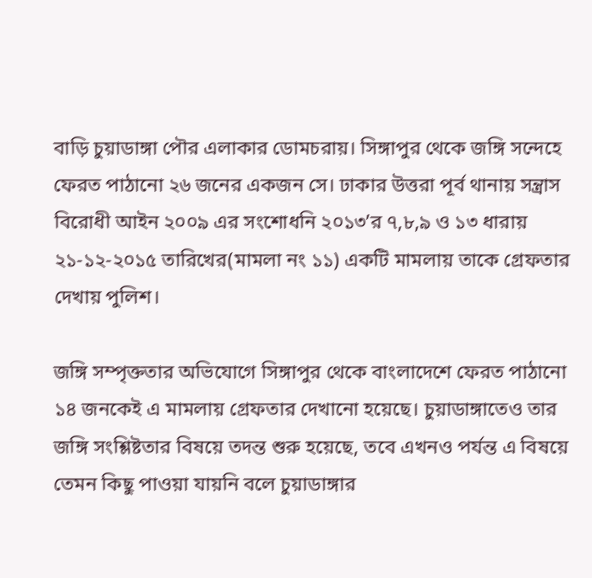বাড়ি চুয়াডাঙ্গা পৌর এলাকার ডোমচরায়। সিঙ্গাপুর থেকে জঙ্গি সন্দেহে ফেরত পাঠানো ২৬ জনের একজন সে। ঢাকার উত্তরা পূর্ব থানায় সন্ত্রাস বিরোধী আইন ২০০৯ এর সংশোধনি ২০১৩’র ৭,৮,৯ ও ১৩ ধারায় ২১-১২-২০১৫ তারিখের(মামলা নং ১১) একটি মামলায় তাকে গ্রেফতার দেখায় পুলিশ।

জঙ্গি সম্পৃক্ততার অভিযোগে সিঙ্গাপুর থেকে বাংলাদেশে ফেরত পাঠানো ১৪ জনকেই এ মামলায় গ্রেফতার দেখানো হয়েছে। চুয়াডাঙ্গাতেও তার জঙ্গি সংশ্লিষ্টতার বিষয়ে তদন্ত শুরু হয়েছে, তবে এখনও পর্যন্ত এ বিষয়ে তেমন কিছু পাওয়া যায়নি বলে চুয়াডাঙ্গার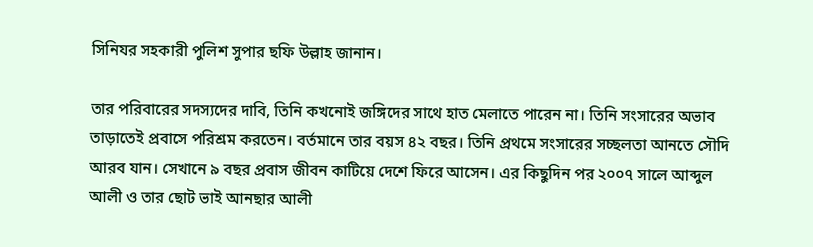সিনিযর সহকারী পুলিশ সুপার ছফি উল্লাহ জানান।

তার পরিবারের সদস্যদের দাবি, তিনি কখনোই জঙ্গিদের সাথে হাত মেলাতে পারেন না। তিনি সংসারের অভাব তাড়াতেই প্রবাসে পরিশ্রম করতেন। বর্তমানে তার বয়স ৪২ বছর। তিনি প্রথমে সংসারের সচ্ছলতা আনতে সৌদি আরব যান। সেখানে ৯ বছর প্রবাস জীবন কাটিয়ে দেশে ফিরে আসেন। এর কিছুদিন পর ২০০৭ সালে আব্দুল আলী ও তার ছোট ভাই আনছার আলী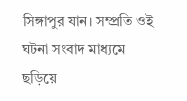সিঙ্গাপুর যান। সম্প্রতি ওই ঘটনা সংবাদ মাধ্যমে ছড়িয়ে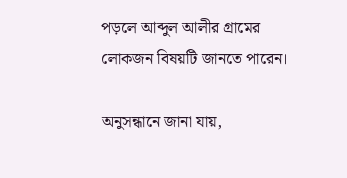পড়লে আব্দুল আলীর গ্রামের লোকজন বিষয়টি জানতে পারেন।

অনুসন্ধানে জানা যায়,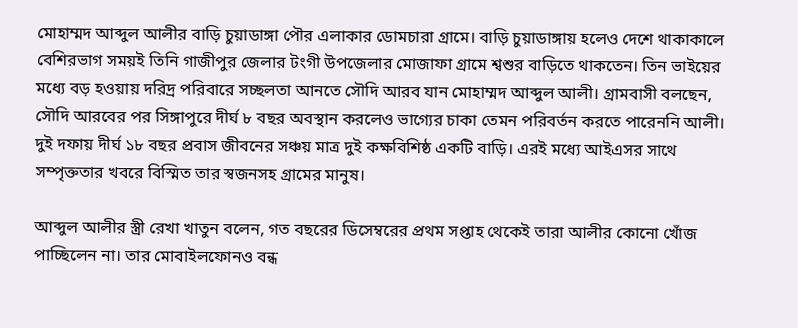মোহাম্মদ আব্দুল আলীর বাড়ি চুয়াডাঙ্গা পৌর এলাকার ডোমচারা গ্রামে। বাড়ি চুয়াডাঙ্গায় হলেও দেশে থাকাকালে বেশিরভাগ সময়ই তিনি গাজীপুর জেলার টংগী উপজেলার মোজাফা গ্রামে শ্বশুর বাড়িতে থাকতেন। তিন ভাইয়ের মধ্যে বড় হওয়ায় দরিদ্র পরিবারে সচ্ছলতা আনতে সৌদি আরব যান মোহাম্মদ আব্দুল আলী। গ্রামবাসী বলছেন, সৌদি আরবের পর সিঙ্গাপুরে দীর্ঘ ৮ বছর অবস্থান করলেও ভাগ্যের চাকা তেমন পরিবর্তন করতে পারেননি আলী। দুই দফায় দীর্ঘ ১৮ বছর প্রবাস জীবনের সঞ্চয় মাত্র দুই কক্ষবিশিষ্ঠ একটি বাড়ি। এরই মধ্যে আইএসর সাথে সম্পৃক্ততার খবরে বিস্মিত তার স্বজনসহ গ্রামের মানুষ।

আব্দুল আলীর স্ত্রী রেখা খাতুন বলেন, গত বছরের ডিসেম্বরের প্রথম সপ্তাহ থেকেই তারা আলীর কোনো খোঁজ পাচ্ছিলেন না। তার মোবাইলফোনও বন্ধ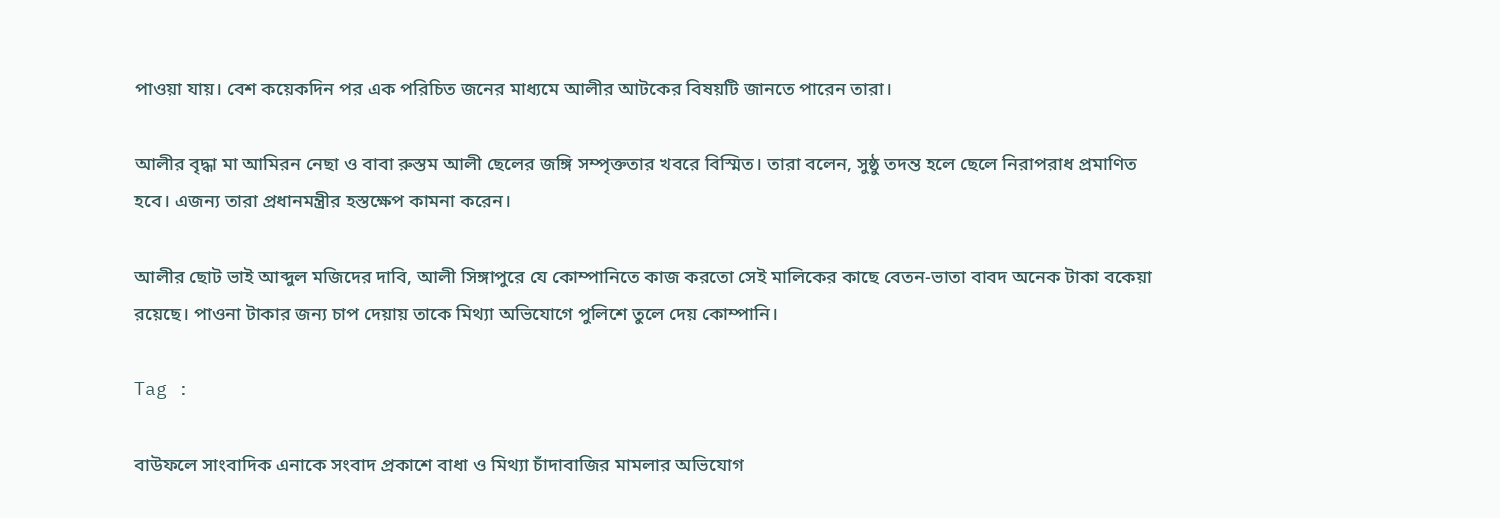পাওয়া যায়। বেশ কয়েকদিন পর এক পরিচিত জনের মাধ্যমে আলীর আটকের বিষয়টি জানতে পারেন তারা।

আলীর বৃদ্ধা মা আমিরন নেছা ও বাবা রুস্তম আলী ছেলের জঙ্গি সম্পৃক্ততার খবরে বিস্মিত। তারা বলেন, সুষ্ঠু তদন্ত হলে ছেলে নিরাপরাধ প্রমাণিত হবে। এজন্য তারা প্রধানমন্ত্রীর হস্তক্ষেপ কামনা করেন।

আলীর ছোট ভাই আব্দুল মজিদের দাবি, আলী সিঙ্গাপুরে যে কোম্পানিতে কাজ করতো সেই মালিকের কাছে বেতন-ভাতা বাবদ অনেক টাকা বকেয়া রয়েছে। পাওনা টাকার জন্য চাপ দেয়ায় তাকে মিথ্যা অভিযোগে পুলিশে তুলে দেয় কোম্পানি।

Tag :

বাউফলে সাংবাদিক এনাকে সংবাদ প্রকাশে বাধা ও মিথ্যা চাঁদাবাজির মামলার অভিযোগ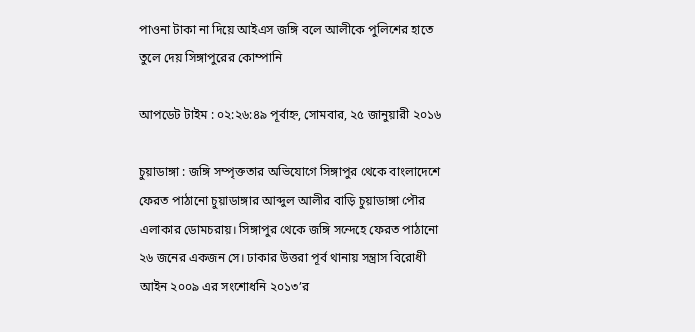পাওনা টাকা না দিয়ে আইএস জঙ্গি বলে আলীকে পুলিশের হাতে তুলে দেয় সিঙ্গাপুরের কোম্পানি

আপডেট টাইম : ০২:২৬:৪৯ পূর্বাহ্ন, সোমবার, ২৫ জানুয়ারী ২০১৬

চুয়াডাঙ্গা : জঙ্গি সম্পৃক্ততার অভিযোগে সিঙ্গাপুর থেকে বাংলাদেশে ফেরত পাঠানো চুয়াডাঙ্গার আব্দুল আলীর বাড়ি চুয়াডাঙ্গা পৌর এলাকার ডোমচরায়। সিঙ্গাপুর থেকে জঙ্গি সন্দেহে ফেরত পাঠানো ২৬ জনের একজন সে। ঢাকার উত্তরা পূর্ব থানায় সন্ত্রাস বিরোধী আইন ২০০৯ এর সংশোধনি ২০১৩’র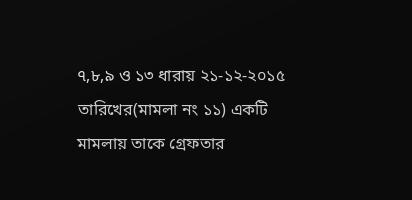৭,৮,৯ ও ১৩ ধারায় ২১-১২-২০১৫ তারিখের(মামলা নং ১১) একটি মামলায় তাকে গ্রেফতার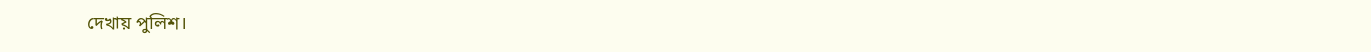দেখায় পুলিশ।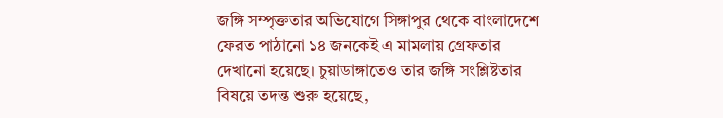জঙ্গি সম্পৃক্ততার অভিযোগে সিঙ্গাপুর থেকে বাংলাদেশে ফেরত পাঠানো ১৪ জনকেই এ মামলায় গ্রেফতার দেখানো হয়েছে। চুয়াডাঙ্গাতেও তার জঙ্গি সংশ্লিষ্টতার বিষয়ে তদন্ত শুরু হয়েছে,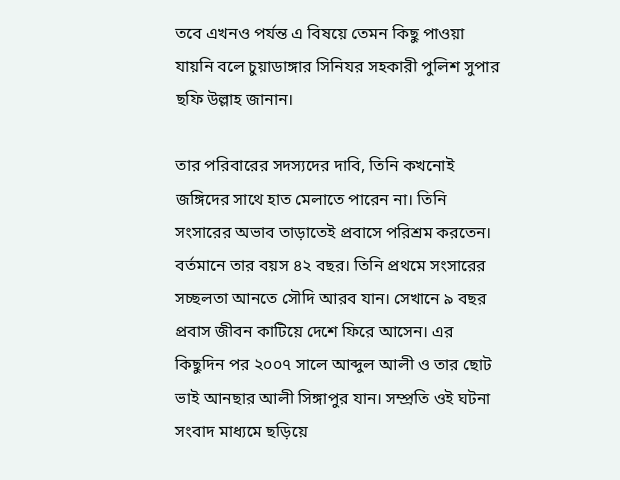তবে এখনও পর্যন্ত এ বিষয়ে তেমন কিছু পাওয়া যায়নি বলে চুয়াডাঙ্গার সিনিযর সহকারী পুলিশ সুপার ছফি উল্লাহ জানান।

তার পরিবারের সদস্যদের দাবি, তিনি কখনোই জঙ্গিদের সাথে হাত মেলাতে পারেন না। তিনি সংসারের অভাব তাড়াতেই প্রবাসে পরিশ্রম করতেন। বর্তমানে তার বয়স ৪২ বছর। তিনি প্রথমে সংসারের সচ্ছলতা আনতে সৌদি আরব যান। সেখানে ৯ বছর প্রবাস জীবন কাটিয়ে দেশে ফিরে আসেন। এর কিছুদিন পর ২০০৭ সালে আব্দুল আলী ও তার ছোট ভাই আনছার আলী সিঙ্গাপুর যান। সম্প্রতি ওই ঘটনা সংবাদ মাধ্যমে ছড়িয়ে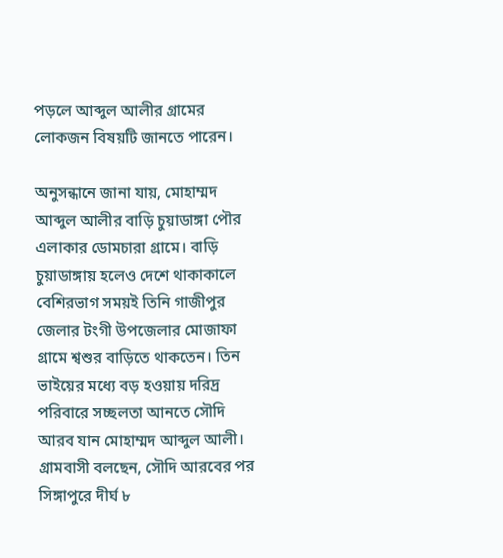পড়লে আব্দুল আলীর গ্রামের লোকজন বিষয়টি জানতে পারেন।

অনুসন্ধানে জানা যায়, মোহাম্মদ আব্দুল আলীর বাড়ি চুয়াডাঙ্গা পৌর এলাকার ডোমচারা গ্রামে। বাড়ি চুয়াডাঙ্গায় হলেও দেশে থাকাকালে বেশিরভাগ সময়ই তিনি গাজীপুর জেলার টংগী উপজেলার মোজাফা গ্রামে শ্বশুর বাড়িতে থাকতেন। তিন ভাইয়ের মধ্যে বড় হওয়ায় দরিদ্র পরিবারে সচ্ছলতা আনতে সৌদি আরব যান মোহাম্মদ আব্দুল আলী। গ্রামবাসী বলছেন, সৌদি আরবের পর সিঙ্গাপুরে দীর্ঘ ৮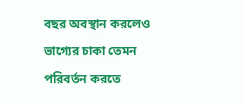বছর অবস্থান করলেও ভাগ্যের চাকা তেমন পরিবর্তন করতে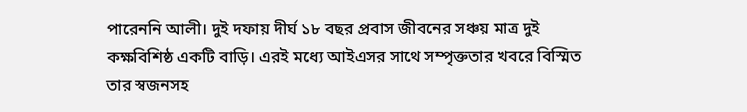পারেননি আলী। দুই দফায় দীর্ঘ ১৮ বছর প্রবাস জীবনের সঞ্চয় মাত্র দুই কক্ষবিশিষ্ঠ একটি বাড়ি। এরই মধ্যে আইএসর সাথে সম্পৃক্ততার খবরে বিস্মিত তার স্বজনসহ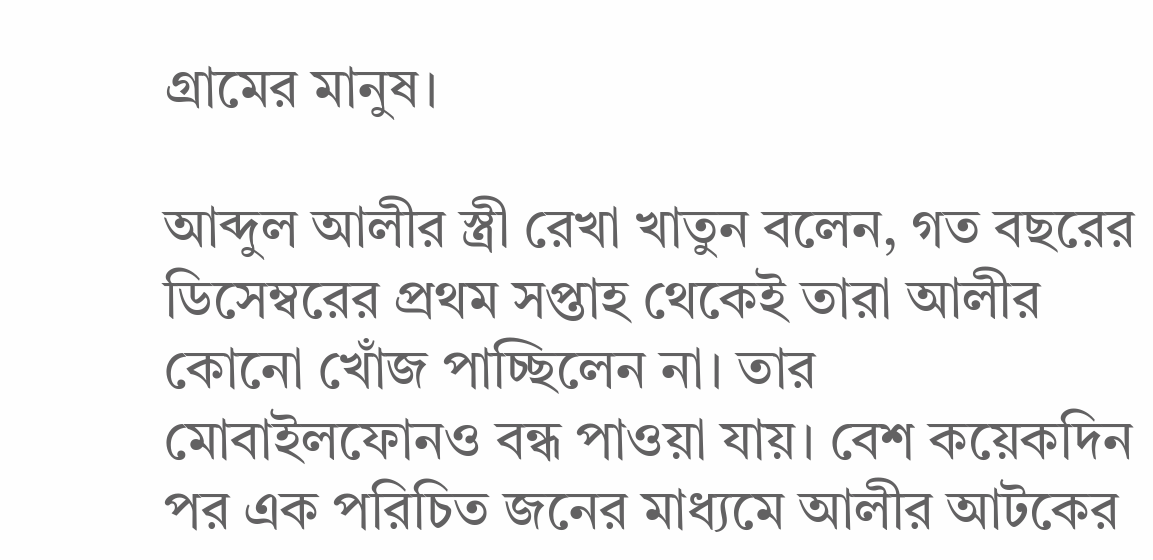গ্রামের মানুষ।

আব্দুল আলীর স্ত্রী রেখা খাতুন বলেন, গত বছরের ডিসেম্বরের প্রথম সপ্তাহ থেকেই তারা আলীর কোনো খোঁজ পাচ্ছিলেন না। তার মোবাইলফোনও বন্ধ পাওয়া যায়। বেশ কয়েকদিন পর এক পরিচিত জনের মাধ্যমে আলীর আটকের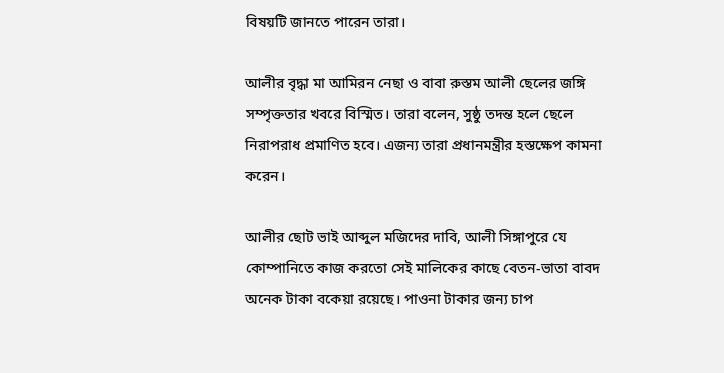বিষয়টি জানতে পারেন তারা।

আলীর বৃদ্ধা মা আমিরন নেছা ও বাবা রুস্তম আলী ছেলের জঙ্গি সম্পৃক্ততার খবরে বিস্মিত। তারা বলেন, সুষ্ঠু তদন্ত হলে ছেলে নিরাপরাধ প্রমাণিত হবে। এজন্য তারা প্রধানমন্ত্রীর হস্তক্ষেপ কামনা করেন।

আলীর ছোট ভাই আব্দুল মজিদের দাবি, আলী সিঙ্গাপুরে যে কোম্পানিতে কাজ করতো সেই মালিকের কাছে বেতন-ভাতা বাবদ অনেক টাকা বকেয়া রয়েছে। পাওনা টাকার জন্য চাপ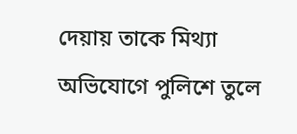দেয়ায় তাকে মিথ্যা অভিযোগে পুলিশে তুলে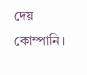দেয় কোম্পানি।